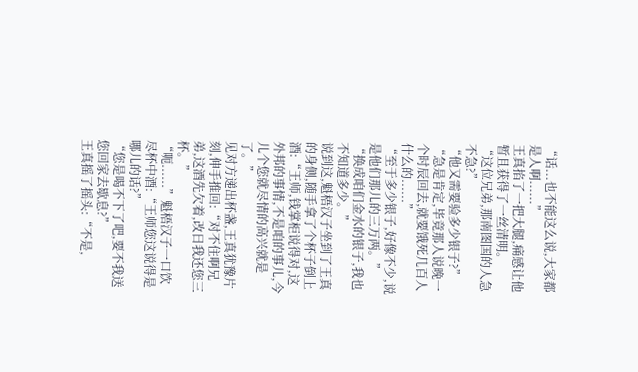“话...也不能这么说,大家都是人啊......”
王真掐了一把大腿,痛感让他暂且获得了一丝清明。
“这位兄弟,那南图国的人急不急?”
“他又需要验多少银子?”
“急是肯定,毕竟那人说晚一个时辰回去,就要饿死几百人什么的......”
“至于多少银子,好像不少,说是他们那儿的三万两。”
“换成咱们金水的银子,我也不知道多少。”
说到这,魁梧汉子坐到了王真的身侧,随手拿了个杯子倒上酒:“王师,钱掌柜说得对,这外邦的事情,不是咱的事儿,今儿个您就尽情的高兴就是了。”
见对方递出杯盏,王真犹豫片刻,伸手推回:“对不住啊兄弟,这酒先欠着,改日我还您三杯。”
“呃......”魁梧汉子一口饮尽杯中酒:“王师您这说得是哪儿的话?”
“您是喝不下了吧,要不我送您回家去歇息?”
王真摇了摇头:“不是,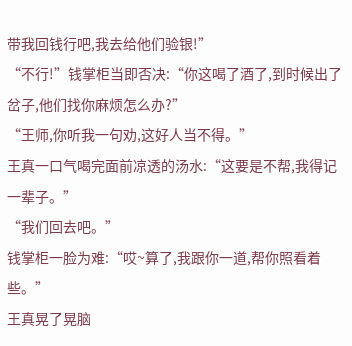带我回钱行吧,我去给他们验银!”
“不行!”钱掌柜当即否决:“你这喝了酒了,到时候出了岔子,他们找你麻烦怎么办?”
“王师,你听我一句劝,这好人当不得。”
王真一口气喝完面前凉透的汤水:“这要是不帮,我得记一辈子。”
“我们回去吧。”
钱掌柜一脸为难:“哎~算了,我跟你一道,帮你照看着些。”
王真晃了晃脑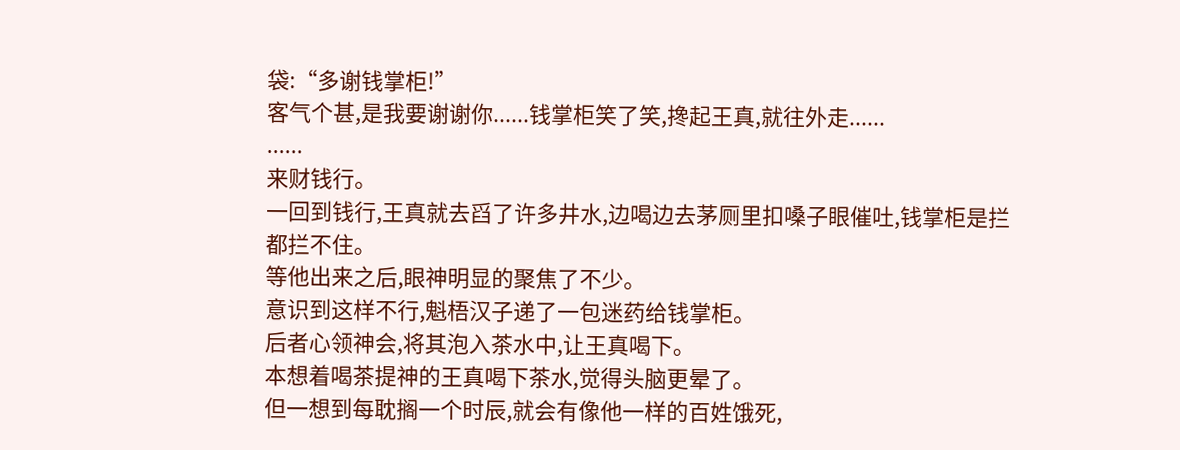袋:“多谢钱掌柜!”
客气个甚,是我要谢谢你......钱掌柜笑了笑,搀起王真,就往外走......
......
来财钱行。
一回到钱行,王真就去舀了许多井水,边喝边去茅厕里扣嗓子眼催吐,钱掌柜是拦都拦不住。
等他出来之后,眼神明显的聚焦了不少。
意识到这样不行,魁梧汉子递了一包迷药给钱掌柜。
后者心领神会,将其泡入茶水中,让王真喝下。
本想着喝茶提神的王真喝下茶水,觉得头脑更晕了。
但一想到每耽搁一个时辰,就会有像他一样的百姓饿死,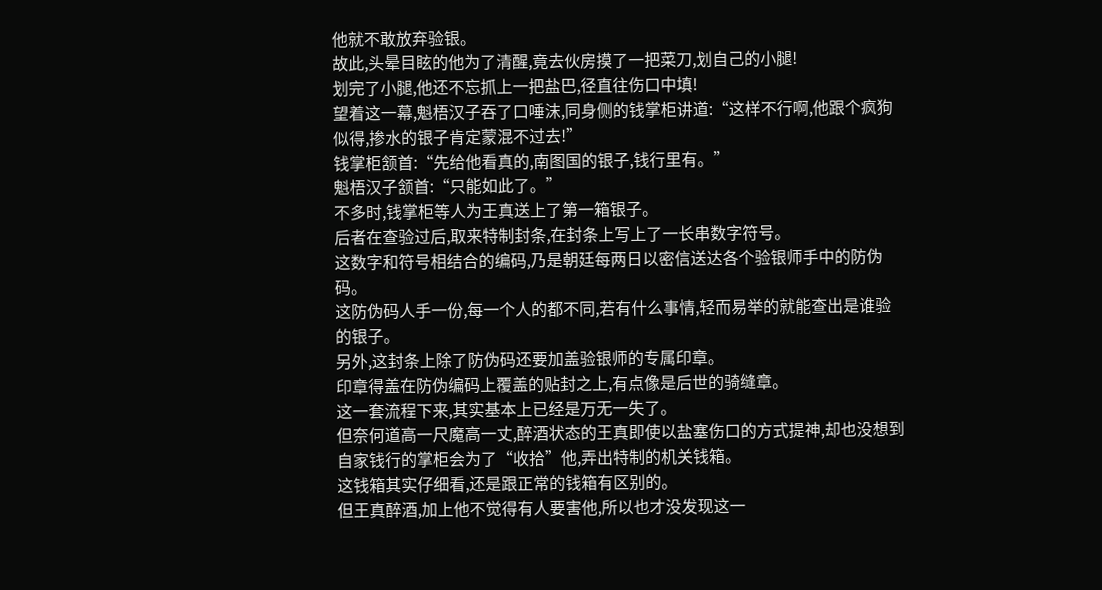他就不敢放弃验银。
故此,头晕目眩的他为了清醒,竟去伙房摸了一把菜刀,划自己的小腿!
划完了小腿,他还不忘抓上一把盐巴,径直往伤口中填!
望着这一幕,魁梧汉子吞了口唾沫,同身侧的钱掌柜讲道:“这样不行啊,他跟个疯狗似得,掺水的银子肯定蒙混不过去!”
钱掌柜颔首:“先给他看真的,南图国的银子,钱行里有。”
魁梧汉子颔首:“只能如此了。”
不多时,钱掌柜等人为王真送上了第一箱银子。
后者在查验过后,取来特制封条,在封条上写上了一长串数字符号。
这数字和符号相结合的编码,乃是朝廷每两日以密信送达各个验银师手中的防伪码。
这防伪码人手一份,每一个人的都不同,若有什么事情,轻而易举的就能查出是谁验的银子。
另外,这封条上除了防伪码还要加盖验银师的专属印章。
印章得盖在防伪编码上覆盖的贴封之上,有点像是后世的骑缝章。
这一套流程下来,其实基本上已经是万无一失了。
但奈何道高一尺魔高一丈,醉酒状态的王真即使以盐塞伤口的方式提神,却也没想到自家钱行的掌柜会为了“收拾”他,弄出特制的机关钱箱。
这钱箱其实仔细看,还是跟正常的钱箱有区别的。
但王真醉酒,加上他不觉得有人要害他,所以也才没发现这一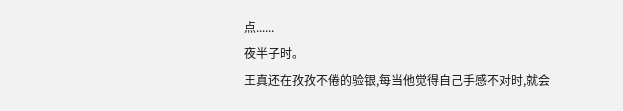点......
夜半子时。
王真还在孜孜不倦的验银,每当他觉得自己手感不对时,就会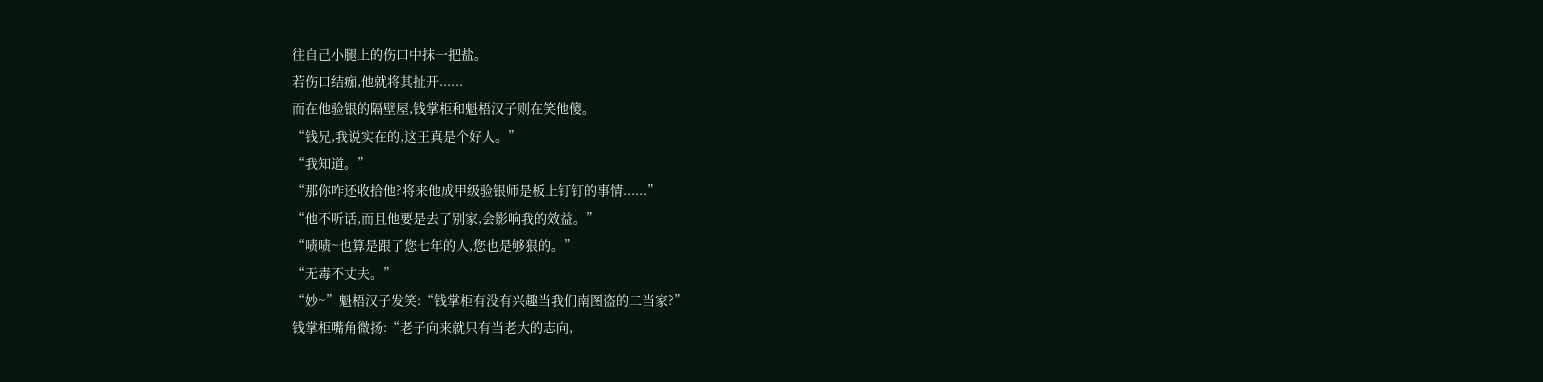往自己小腿上的伤口中抹一把盐。
若伤口结痂,他就将其扯开......
而在他验银的隔壁屋,钱掌柜和魁梧汉子则在笑他傻。
“钱兄,我说实在的,这王真是个好人。”
“我知道。”
“那你咋还收拾他?将来他成甲级验银师是板上钉钉的事情......”
“他不听话,而且他要是去了别家,会影响我的效益。”
“啧啧~也算是跟了您七年的人,您也是够狠的。”
“无毒不丈夫。”
“妙~”魁梧汉子发笑:“钱掌柜有没有兴趣当我们南图盗的二当家?”
钱掌柜嘴角微扬:“老子向来就只有当老大的志向,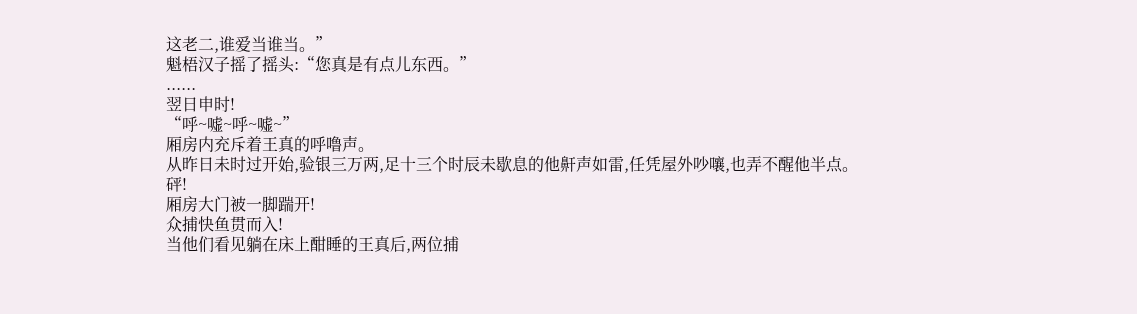这老二,谁爱当谁当。”
魁梧汉子摇了摇头:“您真是有点儿东西。”
......
翌日申时!
“呼~嘘~呼~嘘~”
厢房内充斥着王真的呼噜声。
从昨日未时过开始,验银三万两,足十三个时辰未歇息的他鼾声如雷,任凭屋外吵嚷,也弄不醒他半点。
砰!
厢房大门被一脚踹开!
众捕快鱼贯而入!
当他们看见躺在床上酣睡的王真后,两位捕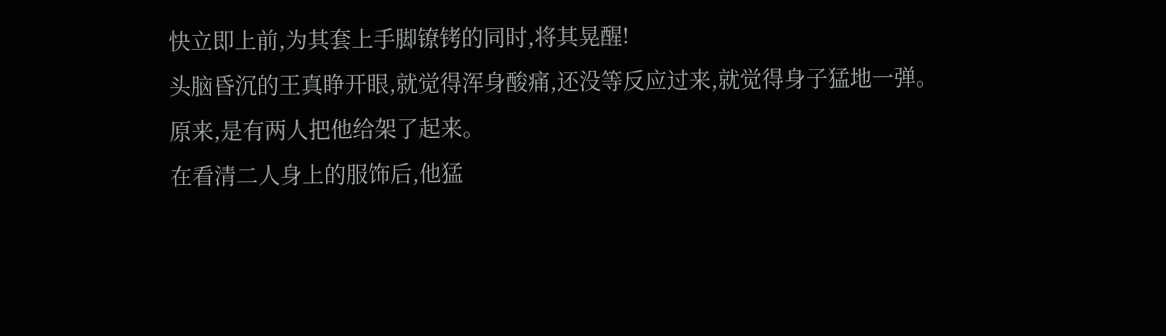快立即上前,为其套上手脚镣铐的同时,将其晃醒!
头脑昏沉的王真睁开眼,就觉得浑身酸痛,还没等反应过来,就觉得身子猛地一弹。
原来,是有两人把他给架了起来。
在看清二人身上的服饰后,他猛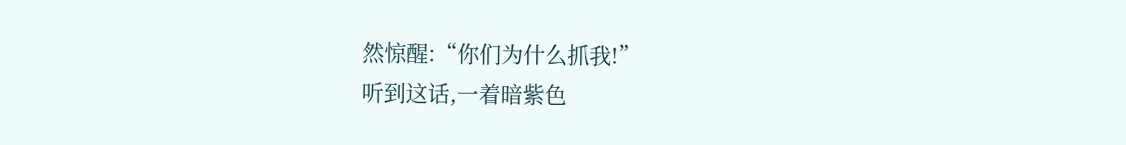然惊醒:“你们为什么抓我!”
听到这话,一着暗紫色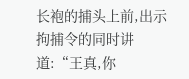长袍的捕头上前,出示拘捕令的同时讲道:“王真,你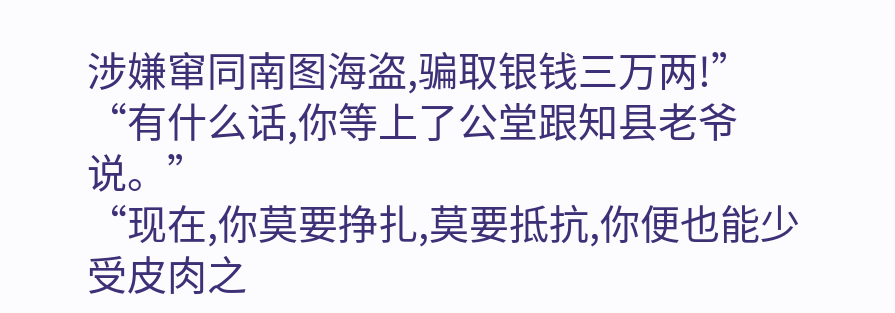涉嫌窜同南图海盗,骗取银钱三万两!”
“有什么话,你等上了公堂跟知县老爷说。”
“现在,你莫要挣扎,莫要抵抗,你便也能少受皮肉之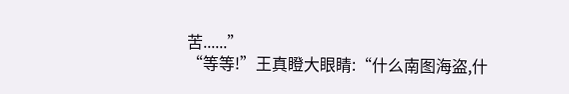苦......”
“等等!”王真瞪大眼睛:“什么南图海盗,什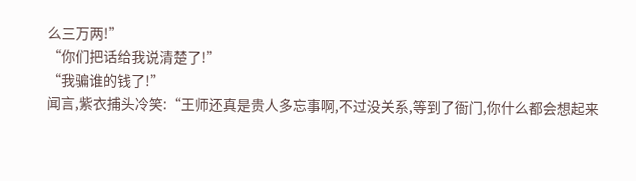么三万两!”
“你们把话给我说清楚了!”
“我骗谁的钱了!”
闻言,紫衣捕头冷笑:“王师还真是贵人多忘事啊,不过没关系,等到了衙门,你什么都会想起来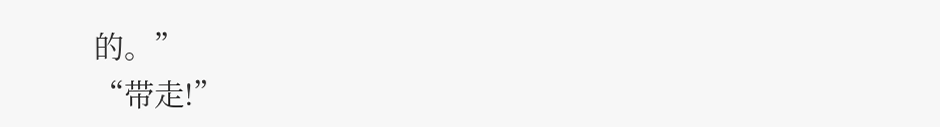的。”
“带走!”